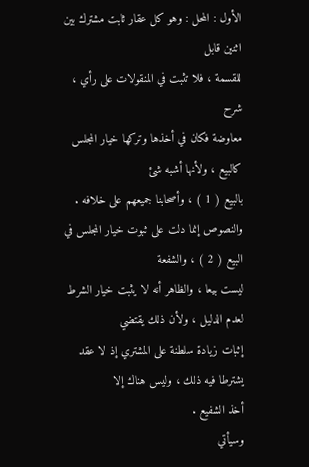الأول : المحل : وهو كل عقار ثابت مشترك بين اثنين قابل
للقسمة ، فلا تثبت في المنقولات على رأي ،
شرح
معاوضة فكان في أخذها وتركها خيار المجلس كالبيع ، ولأنها أشبه شئ
بالبيع ( 1 ) ، وأصحابنا جميعهم على خلافه .
والنصوص إنما دلت على ثبوت خيار المجلس في البيع ( 2 ) ، والشفعة
ليست بيعا ، والظاهر أنه لا يثبت خيار الشرط لعدم الدليل ، ولأن ذلك يقتضي
إثبات زيادة سلطنة على المشتري إذ لا عقد يشترطا فيه ذلك ، وليس هناك إلا
أخذ الشفيع .
وسيأتي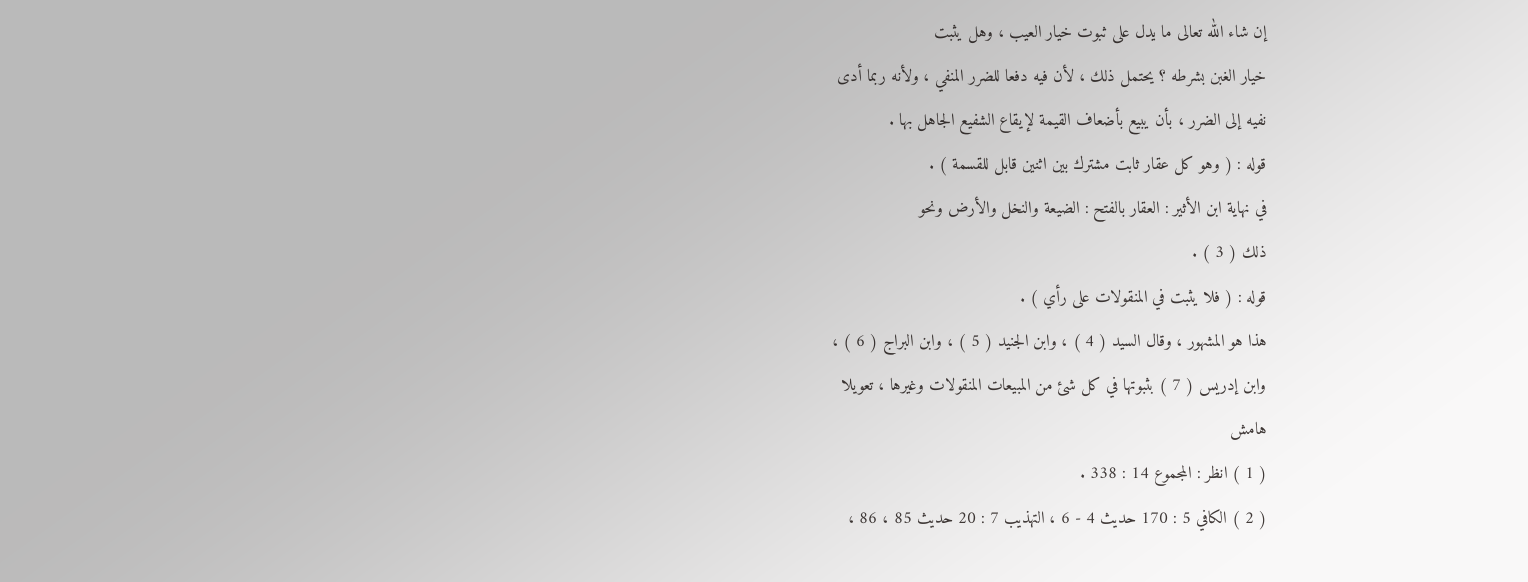إن شاء الله تعالى ما يدل على ثبوت خيار العيب ، وهل يثبت
خيار الغبن بشرطه ؟ يحتمل ذلك ، لأن فيه دفعا للضرر المنفي ، ولأنه ربما أدى
نفيه إلى الضرر ، بأن يبيع بأضعاف القيمة لإيقاع الشفيع الجاهل بها .
قوله : ( وهو كل عقار ثابت مشترك بين اثنين قابل للقسمة ) .
في نهاية ابن الأثير : العقار بالفتح : الضيعة والنخل والأرض ونحو
ذلك ( 3 ) .
قوله : ( فلا يثبت في المنقولات على رأي ) .
هذا هو المشهور ، وقال السيد ( 4 ) ، وابن الجنيد ( 5 ) ، وابن البراج ( 6 ) ،
وابن إدريس ( 7 ) بثبوتها في كل شئ من المبيعات المنقولات وغيرها ، تعويلا
هامش
( 1 ) انظر : المجموع 14 : 338 .
( 2 ) الكافي 5 : 170 حديث 4 - 6 ، التهذيب 7 : 20 حديث 85 ، 86 ،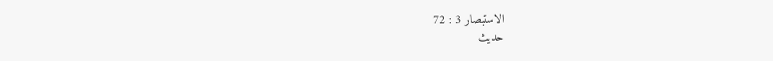الاستبصار 3 : 72
حديث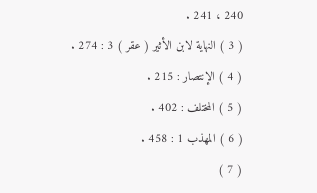240 ، 241 .
( 3 ) النهاية لابن الأثير ( عقر ) 3 : 274 .
( 4 ) الإنتصار : 215 .
( 5 ) المختلف : 402 .
( 6 ) المهذب 1 : 458 .
( 7 )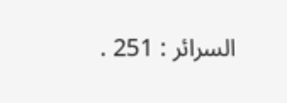السرائر : 251 .